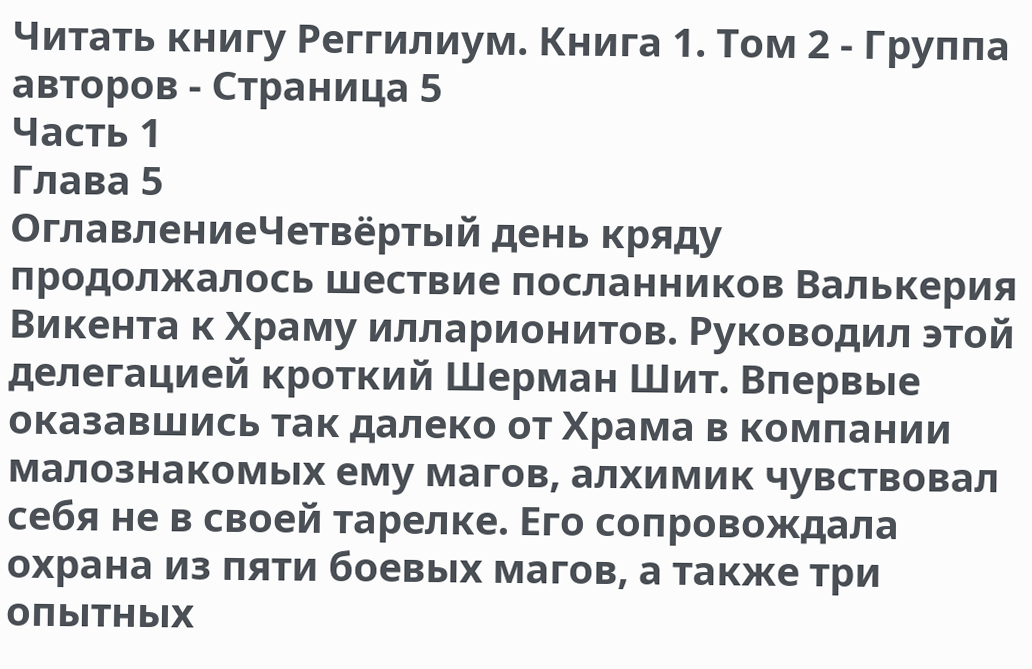Читать книгу Реггилиум. Книга 1. Том 2 - Группа авторов - Страница 5
Часть 1
Глава 5
ОглавлениеЧетвёртый день кряду продолжалось шествие посланников Валькерия Викента к Храму илларионитов. Руководил этой делегацией кроткий Шерман Шит. Впервые оказавшись так далеко от Храма в компании малознакомых ему магов, алхимик чувствовал себя не в своей тарелке. Его сопровождала охрана из пяти боевых магов, а также три опытных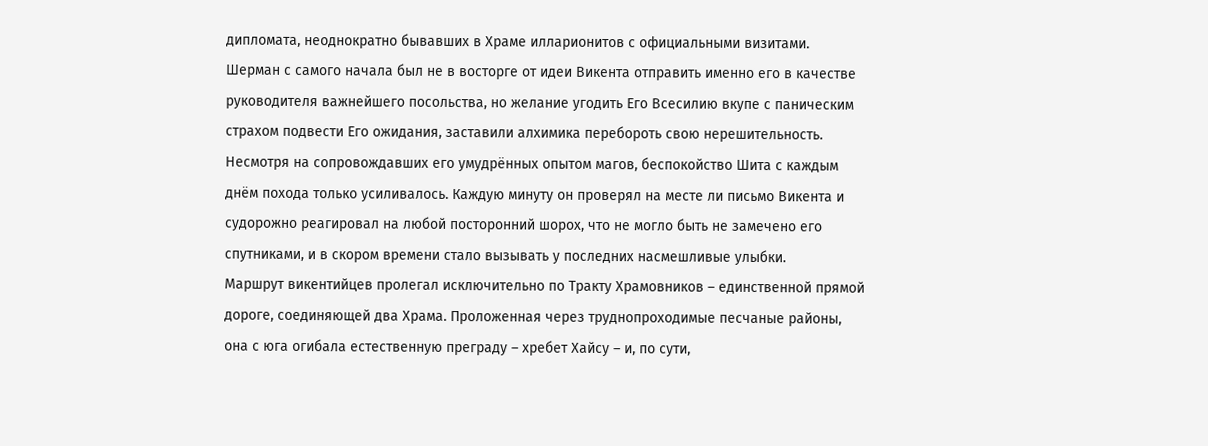дипломата, неоднократно бывавших в Храме илларионитов с официальными визитами.
Шерман с самого начала был не в восторге от идеи Викента отправить именно его в качестве руководителя важнейшего посольства, но желание угодить Его Всесилию вкупе с паническим страхом подвести Его ожидания, заставили алхимика перебороть свою нерешительность. Несмотря на сопровождавших его умудрённых опытом магов, беспокойство Шита с каждым днём похода только усиливалось. Каждую минуту он проверял на месте ли письмо Викента и судорожно реагировал на любой посторонний шорох, что не могло быть не замечено его спутниками, и в скором времени стало вызывать у последних насмешливые улыбки.
Маршрут викентийцев пролегал исключительно по Тракту Храмовников – единственной прямой дороге, соединяющей два Храма. Проложенная через труднопроходимые песчаные районы, она с юга огибала естественную преграду – хребет Хайсу – и, по сути,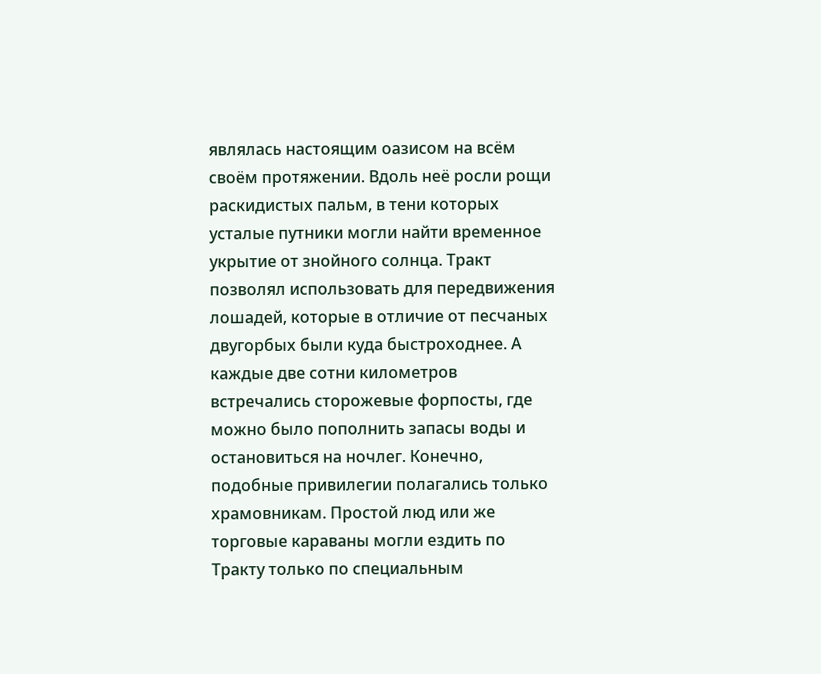являлась настоящим оазисом на всём своём протяжении. Вдоль неё росли рощи раскидистых пальм, в тени которых усталые путники могли найти временное укрытие от знойного солнца. Тракт позволял использовать для передвижения лошадей, которые в отличие от песчаных двугорбых были куда быстроходнее. А каждые две сотни километров встречались сторожевые форпосты, где можно было пополнить запасы воды и остановиться на ночлег. Конечно, подобные привилегии полагались только храмовникам. Простой люд или же торговые караваны могли ездить по Тракту только по специальным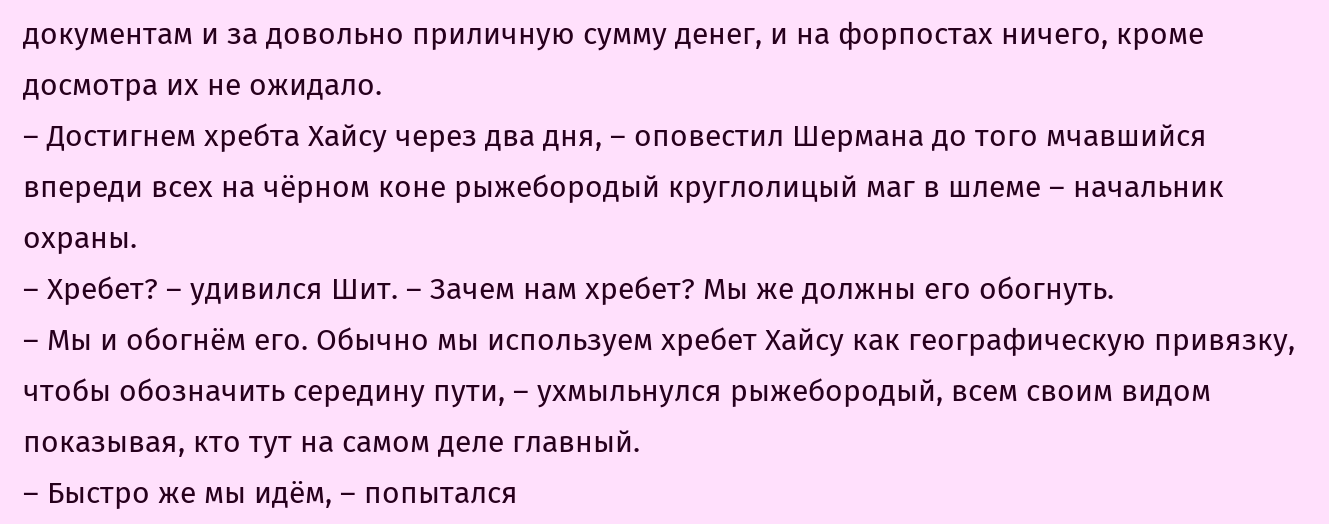документам и за довольно приличную сумму денег, и на форпостах ничего, кроме досмотра их не ожидало.
– Достигнем хребта Хайсу через два дня, – оповестил Шермана до того мчавшийся впереди всех на чёрном коне рыжебородый круглолицый маг в шлеме – начальник охраны.
– Хребет? – удивился Шит. – Зачем нам хребет? Мы же должны его обогнуть.
– Мы и обогнём его. Обычно мы используем хребет Хайсу как географическую привязку, чтобы обозначить середину пути, – ухмыльнулся рыжебородый, всем своим видом показывая, кто тут на самом деле главный.
– Быстро же мы идём, – попытался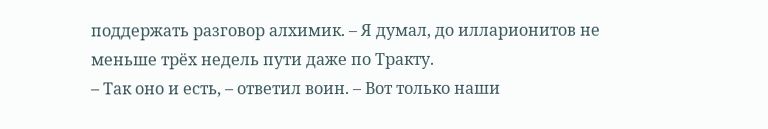поддержать разговор алхимик. – Я думал, до илларионитов не меньше трёх недель пути даже по Тракту.
– Так оно и есть, – ответил воин. – Вот только наши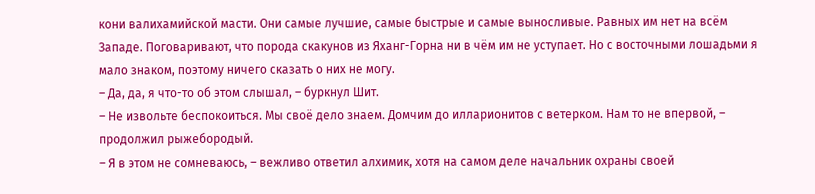кони валихамийской масти. Они самые лучшие, самые быстрые и самые выносливые. Равных им нет на всём Западе. Поговаривают, что порода скакунов из Яханг-Горна ни в чём им не уступает. Но с восточными лошадьми я мало знаком, поэтому ничего сказать о них не могу.
– Да, да, я что-то об этом слышал, – буркнул Шит.
– Не извольте беспокоиться. Мы своё дело знаем. Домчим до илларионитов с ветерком. Нам то не впервой, – продолжил рыжебородый.
– Я в этом не сомневаюсь, – вежливо ответил алхимик, хотя на самом деле начальник охраны своей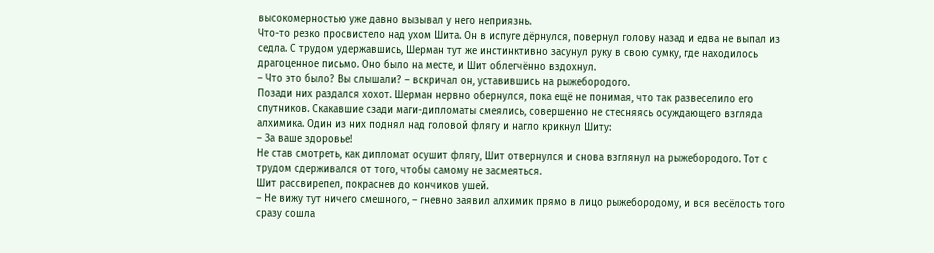высокомерностью уже давно вызывал у него неприязнь.
Что-то резко просвистело над ухом Шита. Он в испуге дёрнулся, повернул голову назад и едва не выпал из седла. С трудом удержавшись, Шерман тут же инстинктивно засунул руку в свою сумку, где находилось драгоценное письмо. Оно было на месте, и Шит облегчённо вздохнул.
– Что это было? Вы слышали? – вскричал он, уставившись на рыжебородого.
Позади них раздался хохот. Шерман нервно обернулся, пока ещё не понимая, что так развеселило его спутников. Скакавшие сзади маги-дипломаты смеялись, совершенно не стесняясь осуждающего взгляда алхимика. Один из них поднял над головой флягу и нагло крикнул Шиту:
– За ваше здоровье!
Не став смотреть, как дипломат осушит флягу, Шит отвернулся и снова взглянул на рыжебородого. Тот с трудом сдерживался от того, чтобы самому не засмеяться.
Шит рассвирепел, покраснев до кончиков ушей.
– Не вижу тут ничего смешного, – гневно заявил алхимик прямо в лицо рыжебородому, и вся весёлость того сразу сошла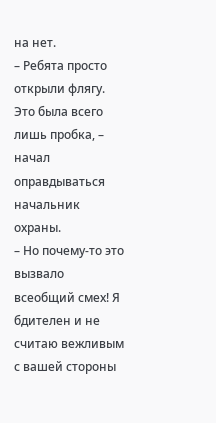на нет.
– Ребята просто открыли флягу. Это была всего лишь пробка, – начал оправдываться начальник охраны.
– Но почему-то это вызвало всеобщий смех! Я бдителен и не считаю вежливым с вашей стороны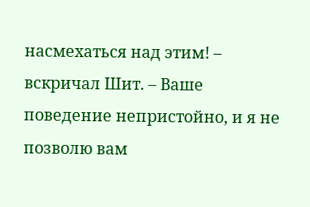насмехаться над этим! – вскричал Шит. – Ваше поведение непристойно, и я не позволю вам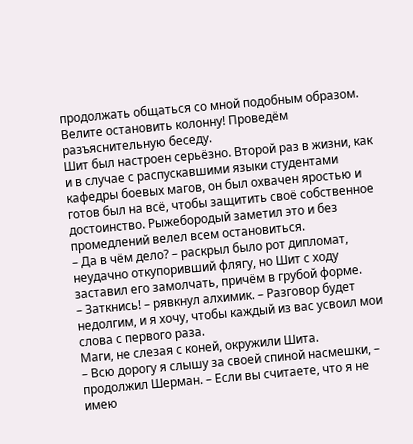продолжать общаться со мной подобным образом. Велите остановить колонну! Проведём разъяснительную беседу.
Шит был настроен серьёзно. Второй раз в жизни, как и в случае с распускавшими языки студентами кафедры боевых магов, он был охвачен яростью и готов был на всё, чтобы защитить своё собственное достоинство. Рыжебородый заметил это и без промедлений велел всем остановиться.
– Да в чём дело? – раскрыл было рот дипломат, неудачно откупоривший флягу, но Шит с ходу заставил его замолчать, причём в грубой форме.
– Заткнись! – рявкнул алхимик. – Разговор будет недолгим, и я хочу, чтобы каждый из вас усвоил мои слова с первого раза.
Маги, не слезая с коней, окружили Шита.
– Всю дорогу я слышу за своей спиной насмешки, – продолжил Шерман. – Если вы считаете, что я не имею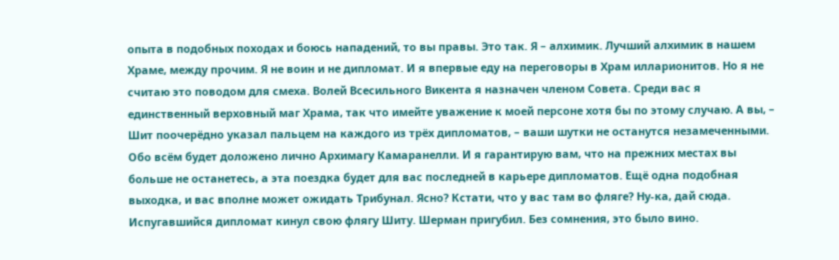опыта в подобных походах и боюсь нападений, то вы правы. Это так. Я – алхимик. Лучший алхимик в нашем Храме, между прочим. Я не воин и не дипломат. И я впервые еду на переговоры в Храм илларионитов. Но я не считаю это поводом для смеха. Волей Всесильного Викента я назначен членом Совета. Среди вас я единственный верховный маг Храма, так что имейте уважение к моей персоне хотя бы по этому случаю. А вы, – Шит поочерёдно указал пальцем на каждого из трёх дипломатов, – ваши шутки не останутся незамеченными. Обо всём будет доложено лично Архимагу Камаранелли. И я гарантирую вам, что на прежних местах вы больше не останетесь, а эта поездка будет для вас последней в карьере дипломатов. Ещё одна подобная выходка, и вас вполне может ожидать Трибунал. Ясно? Кстати, что у вас там во фляге? Ну-ка, дай сюда.
Испугавшийся дипломат кинул свою флягу Шиту. Шерман пригубил. Без сомнения, это было вино.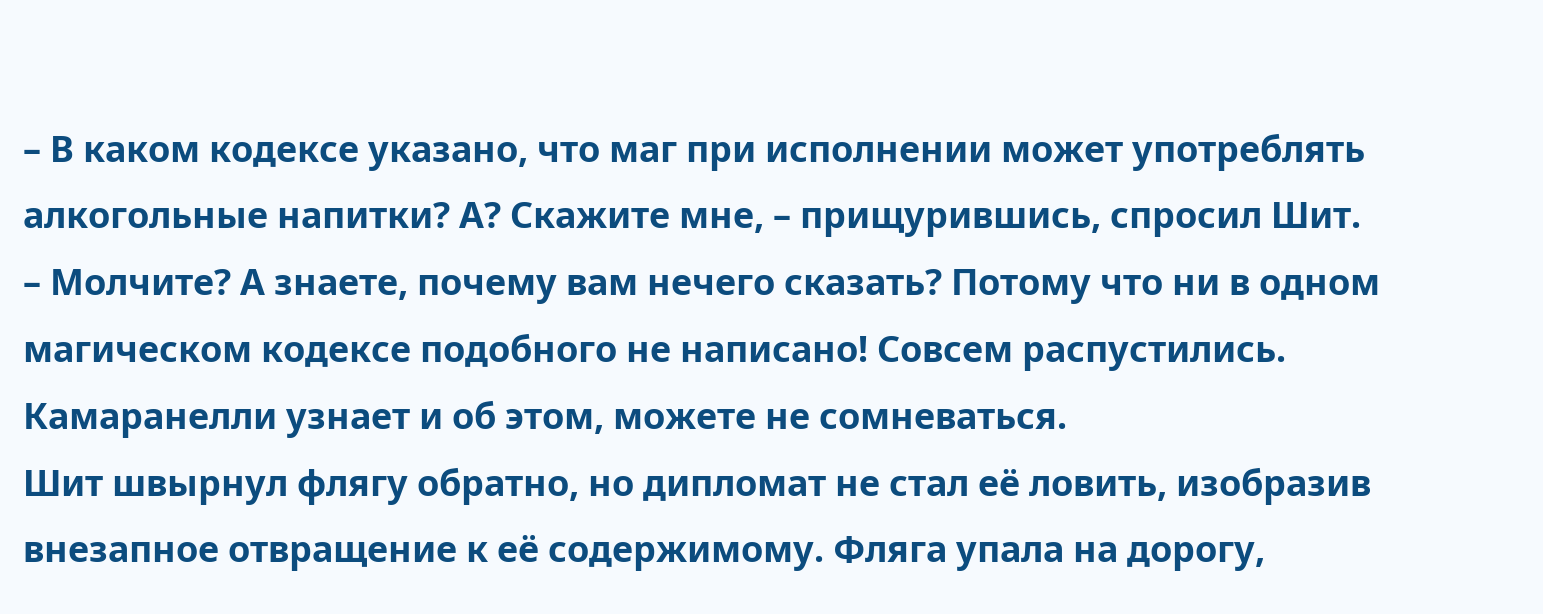– В каком кодексе указано, что маг при исполнении может употреблять алкогольные напитки? А? Скажите мне, – прищурившись, спросил Шит. – Молчите? А знаете, почему вам нечего сказать? Потому что ни в одном магическом кодексе подобного не написано! Совсем распустились. Камаранелли узнает и об этом, можете не сомневаться.
Шит швырнул флягу обратно, но дипломат не стал её ловить, изобразив внезапное отвращение к её содержимому. Фляга упала на дорогу,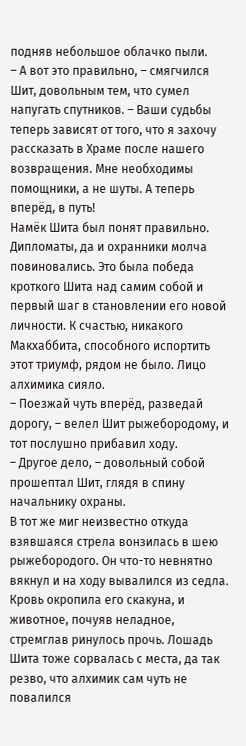подняв небольшое облачко пыли.
– А вот это правильно, – смягчился Шит, довольным тем, что сумел напугать спутников. – Ваши судьбы теперь зависят от того, что я захочу рассказать в Храме после нашего возвращения. Мне необходимы помощники, а не шуты. А теперь вперёд, в путь!
Намёк Шита был понят правильно. Дипломаты, да и охранники молча повиновались. Это была победа кроткого Шита над самим собой и первый шаг в становлении его новой личности. К счастью, никакого Макхаббита, способного испортить этот триумф, рядом не было. Лицо алхимика сияло.
– Поезжай чуть вперёд, разведай дорогу, – велел Шит рыжебородому, и тот послушно прибавил ходу.
– Другое дело, – довольный собой прошептал Шит, глядя в спину начальнику охраны.
В тот же миг неизвестно откуда взявшаяся стрела вонзилась в шею рыжебородого. Он что-то невнятно вякнул и на ходу вывалился из седла. Кровь окропила его скакуна, и животное, почуяв неладное, стремглав ринулось прочь. Лошадь Шита тоже сорвалась с места, да так резво, что алхимик сам чуть не повалился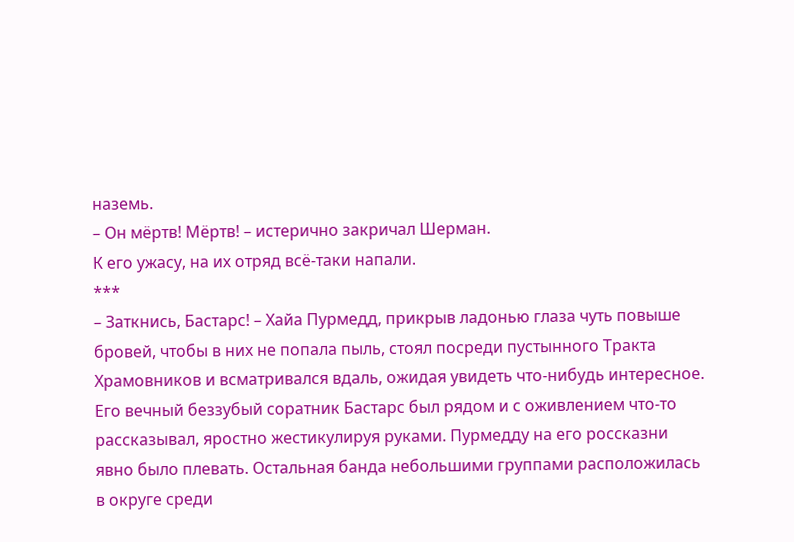наземь.
– Он мёртв! Мёртв! – истерично закричал Шерман.
К его ужасу, на их отряд всё-таки напали.
***
– Заткнись, Бастарс! – Хайа Пурмедд, прикрыв ладонью глаза чуть повыше бровей, чтобы в них не попала пыль, стоял посреди пустынного Тракта Храмовников и всматривался вдаль, ожидая увидеть что-нибудь интересное.
Его вечный беззубый соратник Бастарс был рядом и с оживлением что-то рассказывал, яростно жестикулируя руками. Пурмедду на его россказни явно было плевать. Остальная банда небольшими группами расположилась в округе среди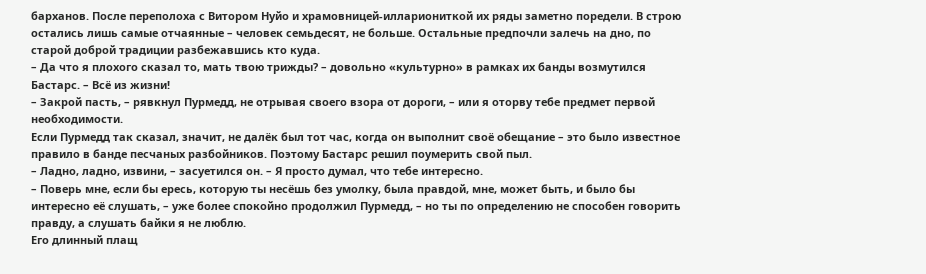барханов. После переполоха с Витором Нуйо и храмовницей-иллариониткой их ряды заметно поредели. В строю остались лишь самые отчаянные – человек семьдесят, не больше. Остальные предпочли залечь на дно, по старой доброй традиции разбежавшись кто куда.
– Да что я плохого сказал то, мать твою трижды? – довольно «культурно» в рамках их банды возмутился Бастарс. – Всё из жизни!
– Закрой пасть, – рявкнул Пурмедд, не отрывая своего взора от дороги, – или я оторву тебе предмет первой необходимости.
Если Пурмедд так сказал, значит, не далёк был тот час, когда он выполнит своё обещание – это было известное правило в банде песчаных разбойников. Поэтому Бастарс решил поумерить свой пыл.
– Ладно, ладно, извини, – засуетился он. – Я просто думал, что тебе интересно.
– Поверь мне, если бы ересь, которую ты несёшь без умолку, была правдой, мне, может быть, и было бы интересно её слушать, – уже более спокойно продолжил Пурмедд, – но ты по определению не способен говорить правду, а слушать байки я не люблю.
Его длинный плащ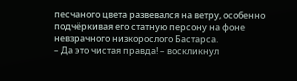песчаного цвета развевался на ветру, особенно подчёркивая его статную персону на фоне невзрачного низкорослого Бастарса.
– Да это чистая правда! – воскликнул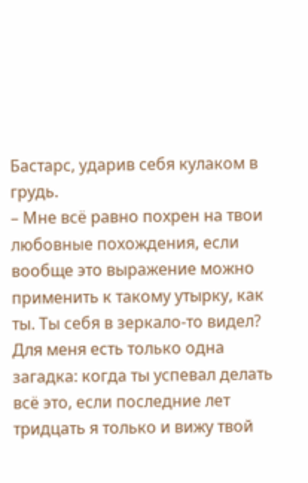Бастарс, ударив себя кулаком в грудь.
– Мне всё равно похрен на твои любовные похождения, если вообще это выражение можно применить к такому утырку, как ты. Ты себя в зеркало-то видел? Для меня есть только одна загадка: когда ты успевал делать всё это, если последние лет тридцать я только и вижу твой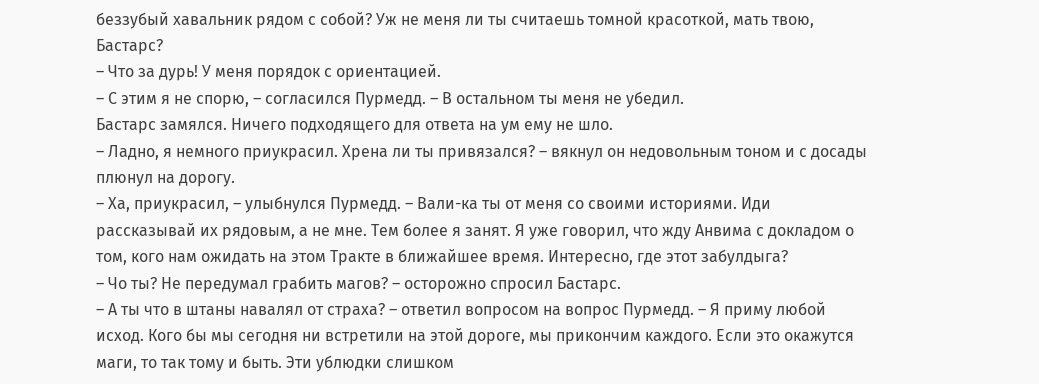беззубый хавальник рядом с собой? Уж не меня ли ты считаешь томной красоткой, мать твою, Бастарс?
– Что за дурь! У меня порядок с ориентацией.
– С этим я не спорю, – согласился Пурмедд. – В остальном ты меня не убедил.
Бастарс замялся. Ничего подходящего для ответа на ум ему не шло.
– Ладно, я немного приукрасил. Хрена ли ты привязался? – вякнул он недовольным тоном и с досады плюнул на дорогу.
– Ха, приукрасил, – улыбнулся Пурмедд. – Вали-ка ты от меня со своими историями. Иди рассказывай их рядовым, а не мне. Тем более я занят. Я уже говорил, что жду Анвима с докладом о том, кого нам ожидать на этом Тракте в ближайшее время. Интересно, где этот забулдыга?
– Чо ты? Не передумал грабить магов? – осторожно спросил Бастарс.
– А ты что в штаны навалял от страха? – ответил вопросом на вопрос Пурмедд. – Я приму любой исход. Кого бы мы сегодня ни встретили на этой дороге, мы прикончим каждого. Если это окажутся маги, то так тому и быть. Эти ублюдки слишком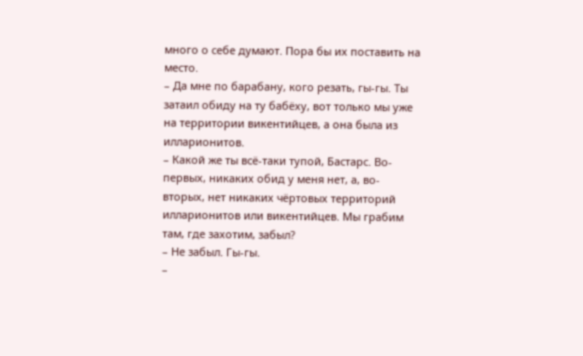много о себе думают. Пора бы их поставить на место.
– Да мне по барабану, кого резать, гы-гы. Ты затаил обиду на ту бабёху, вот только мы уже на территории викентийцев, а она была из илларионитов.
– Какой же ты всё-таки тупой, Бастарс. Во-первых, никаких обид у меня нет, а, во-вторых, нет никаких чёртовых территорий илларионитов или викентийцев. Мы грабим там, где захотим, забыл?
– Не забыл. Гы-гы.
–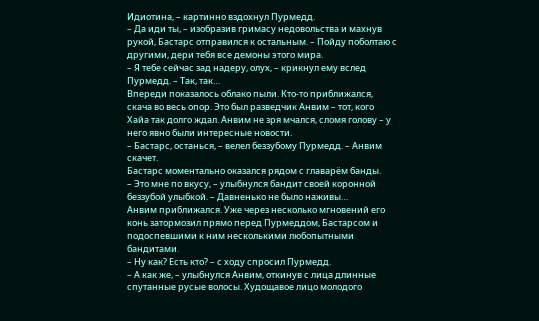Идиотина, – картинно вздохнул Пурмедд.
– Да иди ты, – изобразив гримасу недовольства и махнув рукой, Бастарс отправился к остальным. – Пойду поболтаю с другими, дери тебя все демоны этого мира.
– Я тебе сейчас зад надеру, олух, – крикнул ему вслед Пурмедд. – Так, так…
Впереди показалось облако пыли. Кто-то приближался, скача во весь опор. Это был разведчик Анвим – тот, кого Хайа так долго ждал. Анвим не зря мчался, сломя голову – у него явно были интересные новости.
– Бастарс, останься, – велел беззубому Пурмедд. – Анвим скачет.
Бастарс моментально оказался рядом с главарём банды.
– Это мне по вкусу, – улыбнулся бандит своей коронной беззубой улыбкой. – Давненько не было наживы…
Анвим приближался. Уже через несколько мгновений его конь затормозил прямо перед Пурмеддом, Бастарсом и подоспевшими к ним несколькими любопытными бандитами.
– Ну как? Есть кто? – с ходу спросил Пурмедд.
– А как же, – улыбнулся Анвим, откинув с лица длинные спутанные русые волосы. Худощавое лицо молодого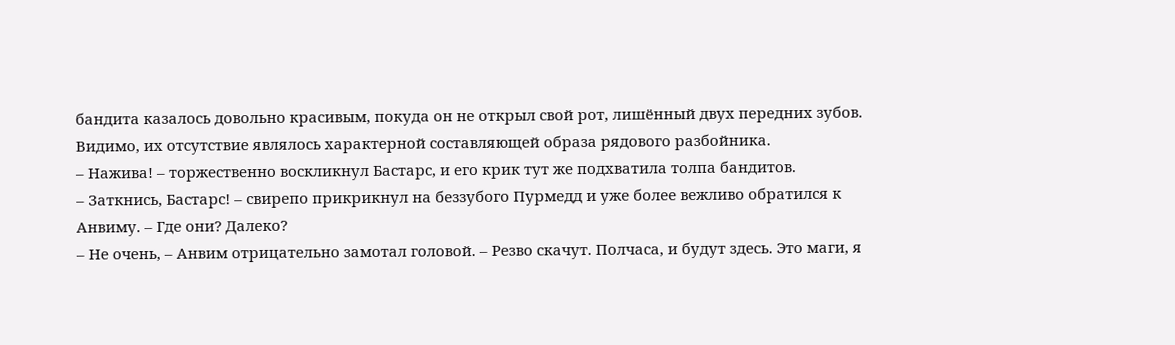бандита казалось довольно красивым, покуда он не открыл свой рот, лишённый двух передних зубов. Видимо, их отсутствие являлось характерной составляющей образа рядового разбойника.
– Нажива! – торжественно воскликнул Бастарс, и его крик тут же подхватила толпа бандитов.
– Заткнись, Бастарс! – свирепо прикрикнул на беззубого Пурмедд и уже более вежливо обратился к Анвиму. – Где они? Далеко?
– Не очень, – Анвим отрицательно замотал головой. – Резво скачут. Полчаса, и будут здесь. Это маги, я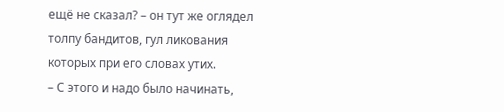ещё не сказал? – он тут же оглядел толпу бандитов, гул ликования которых при его словах утих.
– С этого и надо было начинать,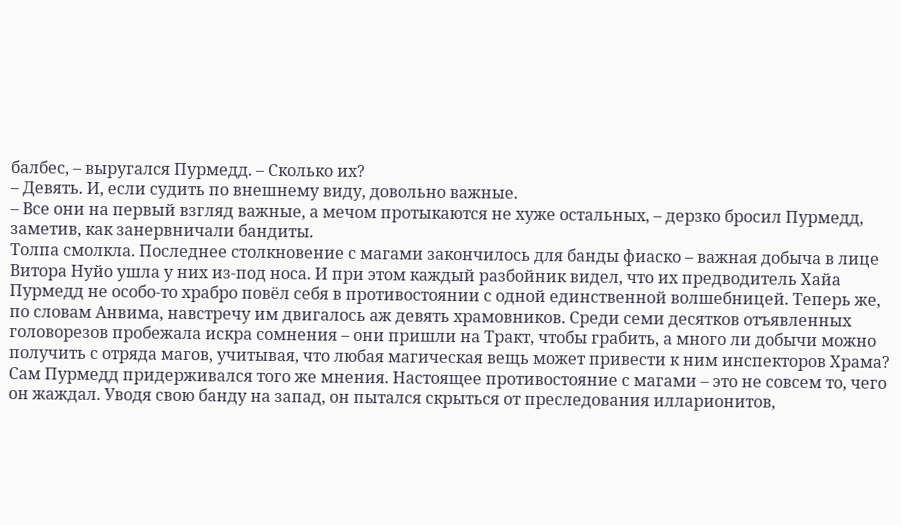балбес, – выругался Пурмедд. – Сколько их?
– Девять. И, если судить по внешнему виду, довольно важные.
– Все они на первый взгляд важные, а мечом протыкаются не хуже остальных, – дерзко бросил Пурмедд, заметив, как занервничали бандиты.
Толпа смолкла. Последнее столкновение с магами закончилось для банды фиаско – важная добыча в лице Витора Нуйо ушла у них из-под носа. И при этом каждый разбойник видел, что их предводитель Хайа Пурмедд не особо-то храбро повёл себя в противостоянии с одной единственной волшебницей. Теперь же, по словам Анвима, навстречу им двигалось аж девять храмовников. Среди семи десятков отъявленных головорезов пробежала искра сомнения – они пришли на Тракт, чтобы грабить, а много ли добычи можно получить с отряда магов, учитывая, что любая магическая вещь может привести к ним инспекторов Храма?
Сам Пурмедд придерживался того же мнения. Настоящее противостояние с магами – это не совсем то, чего он жаждал. Уводя свою банду на запад, он пытался скрыться от преследования илларионитов,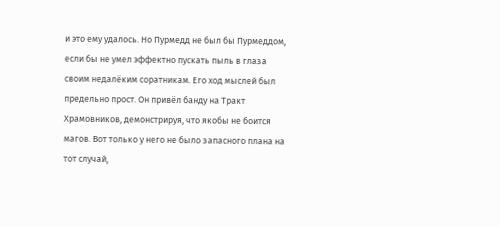и это ему удалось. Но Пурмедд не был бы Пурмеддом, если бы не умел эффектно пускать пыль в глаза своим недалёким соратникам. Его ход мыслей был предельно прост. Он привёл банду на Тракт Храмовников, демонстрируя, что якобы не боится магов. Вот только у него не было запасного плана на тот случай,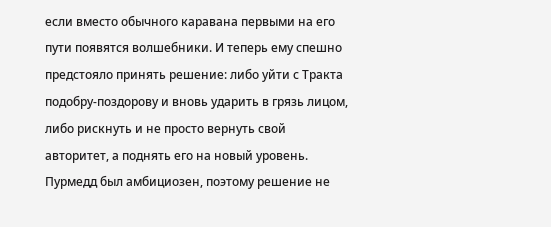если вместо обычного каравана первыми на его пути появятся волшебники. И теперь ему спешно предстояло принять решение: либо уйти с Тракта подобру-поздорову и вновь ударить в грязь лицом, либо рискнуть и не просто вернуть свой авторитет, а поднять его на новый уровень. Пурмедд был амбициозен, поэтому решение не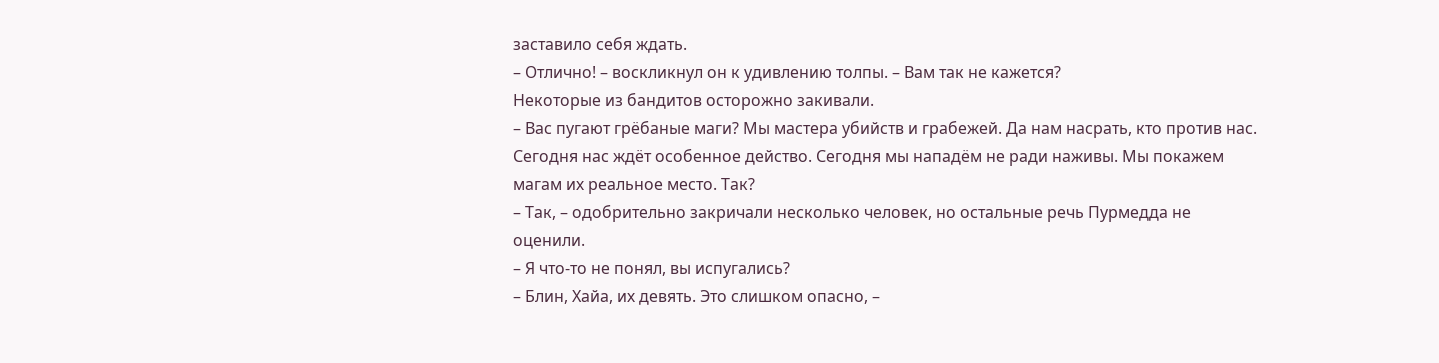заставило себя ждать.
– Отлично! – воскликнул он к удивлению толпы. – Вам так не кажется?
Некоторые из бандитов осторожно закивали.
– Вас пугают грёбаные маги? Мы мастера убийств и грабежей. Да нам насрать, кто против нас. Сегодня нас ждёт особенное действо. Сегодня мы нападём не ради наживы. Мы покажем магам их реальное место. Так?
– Так, – одобрительно закричали несколько человек, но остальные речь Пурмедда не оценили.
– Я что-то не понял, вы испугались?
– Блин, Хайа, их девять. Это слишком опасно, –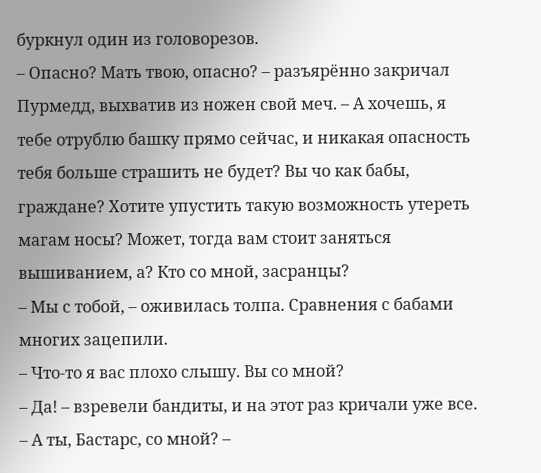буркнул один из головорезов.
– Опасно? Мать твою, опасно? – разъярённо закричал Пурмедд, выхватив из ножен свой меч. – А хочешь, я тебе отрублю башку прямо сейчас, и никакая опасность тебя больше страшить не будет? Вы чо как бабы, граждане? Хотите упустить такую возможность утереть магам носы? Может, тогда вам стоит заняться вышиванием, а? Кто со мной, засранцы?
– Мы с тобой, – оживилась толпа. Сравнения с бабами многих зацепили.
– Что-то я вас плохо слышу. Вы со мной?
– Да! – взревели бандиты, и на этот раз кричали уже все.
– А ты, Бастарс, со мной? –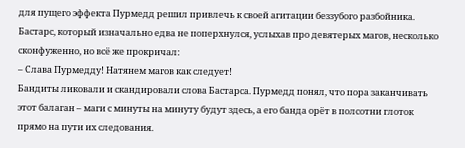для пущего эффекта Пурмедд решил привлечь к своей агитации беззубого разбойника.
Бастарс, который изначально едва не поперхнулся, услыхав про девятерых магов, несколько сконфуженно, но всё же прокричал:
– Слава Пурмедду! Натянем магов как следует!
Бандиты ликовали и скандировали слова Бастарса. Пурмедд понял, что пора заканчивать этот балаган – маги с минуты на минуту будут здесь, а его банда орёт в полсотни глоток прямо на пути их следования.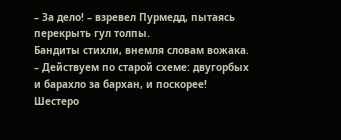– За дело! – взревел Пурмедд, пытаясь перекрыть гул толпы.
Бандиты стихли, внемля словам вожака.
– Действуем по старой схеме: двугорбых и барахло за бархан, и поскорее! Шестеро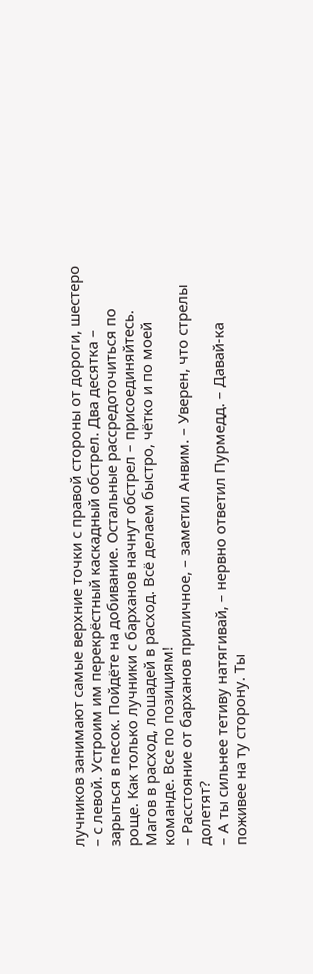лучников занимают самые верхние точки с правой стороны от дороги, шестеро – с левой. Устроим им перекрёстный каскадный обстрел. Два десятка – зарыться в песок. Пойдёте на добивание. Остальные рассредоточиться по роще. Как только лучники с барханов начнут обстрел – присоединяйтесь. Магов в расход, лошадей в расход. Всё делаем быстро, чётко и по моей команде. Все по позициям!
– Расстояние от барханов приличное, – заметил Анвим. – Уверен, что стрелы долетят?
– А ты сильнее тетиву натягивай, – нервно ответил Пурмедд. – Давай-ка поживее на ту сторону. Ты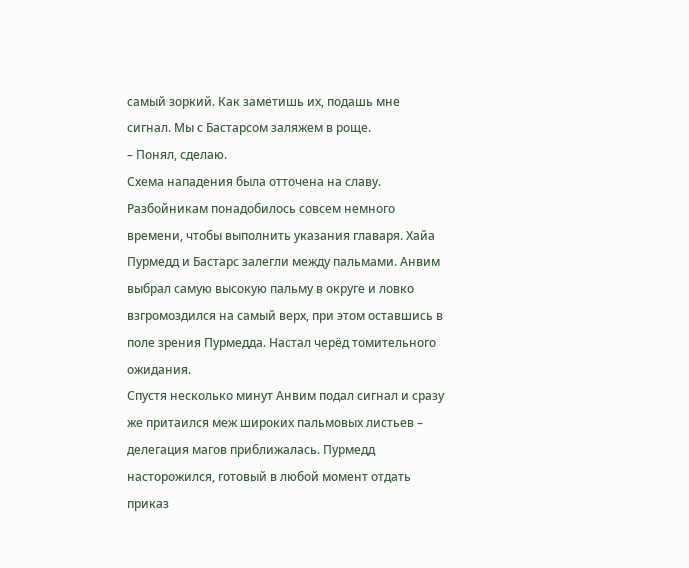самый зоркий. Как заметишь их, подашь мне сигнал. Мы с Бастарсом заляжем в роще.
– Понял, сделаю.
Схема нападения была отточена на славу. Разбойникам понадобилось совсем немного времени, чтобы выполнить указания главаря. Хайа Пурмедд и Бастарс залегли между пальмами. Анвим выбрал самую высокую пальму в округе и ловко взгромоздился на самый верх, при этом оставшись в поле зрения Пурмедда. Настал черёд томительного ожидания.
Спустя несколько минут Анвим подал сигнал и сразу же притаился меж широких пальмовых листьев – делегация магов приближалась. Пурмедд насторожился, готовый в любой момент отдать приказ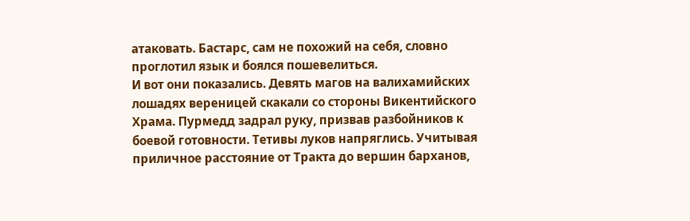атаковать. Бастарс, сам не похожий на себя, словно проглотил язык и боялся пошевелиться.
И вот они показались. Девять магов на валихамийских лошадях вереницей скакали со стороны Викентийского Храма. Пурмедд задрал руку, призвав разбойников к боевой готовности. Тетивы луков напряглись. Учитывая приличное расстояние от Тракта до вершин барханов,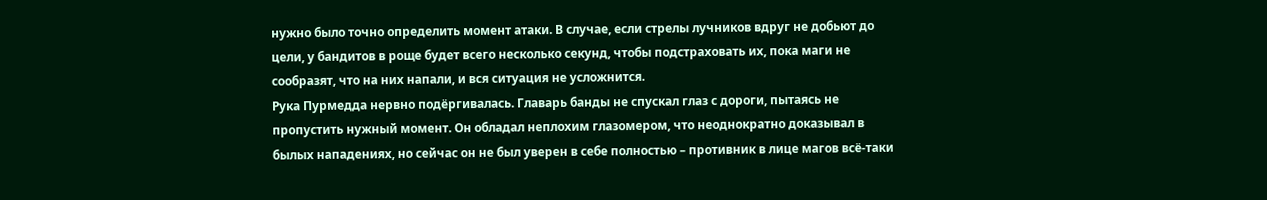нужно было точно определить момент атаки. В случае, если стрелы лучников вдруг не добьют до цели, у бандитов в роще будет всего несколько секунд, чтобы подстраховать их, пока маги не сообразят, что на них напали, и вся ситуация не усложнится.
Рука Пурмедда нервно подёргивалась. Главарь банды не спускал глаз с дороги, пытаясь не пропустить нужный момент. Он обладал неплохим глазомером, что неоднократно доказывал в былых нападениях, но сейчас он не был уверен в себе полностью – противник в лице магов всё-таки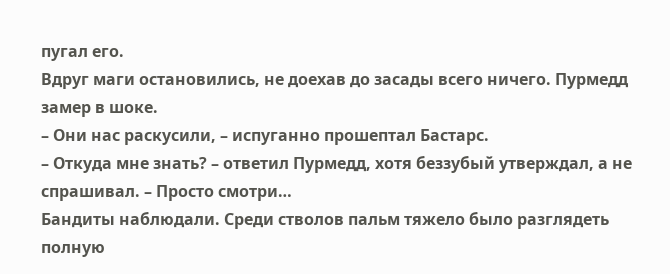пугал его.
Вдруг маги остановились, не доехав до засады всего ничего. Пурмедд замер в шоке.
– Они нас раскусили, – испуганно прошептал Бастарс.
– Откуда мне знать? – ответил Пурмедд, хотя беззубый утверждал, а не спрашивал. – Просто смотри…
Бандиты наблюдали. Среди стволов пальм тяжело было разглядеть полную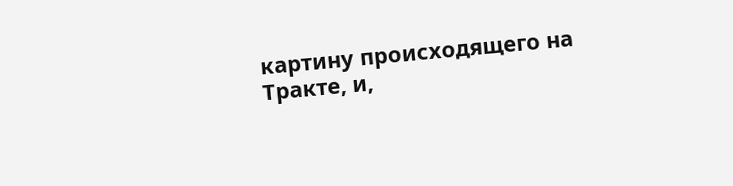картину происходящего на Тракте, и,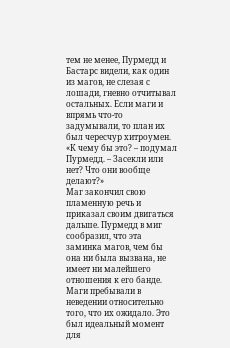тем не менее, Пурмедд и Бастарс видели, как один из магов, не слезая с лошади, гневно отчитывал остальных. Если маги и впрямь что-то задумывали, то план их был чересчур хитроумен.
«К чему бы это? – подумал Пурмедд. – Засекли или нет? Что они вообще делают?»
Маг закончил свою пламенную речь и приказал своим двигаться дальше. Пурмедд в миг сообразил, что эта заминка магов, чем бы она ни была вызвана, не имеет ни малейшего отношения к его банде. Маги пребывали в неведении относительно того, что их ожидало. Это был идеальный момент для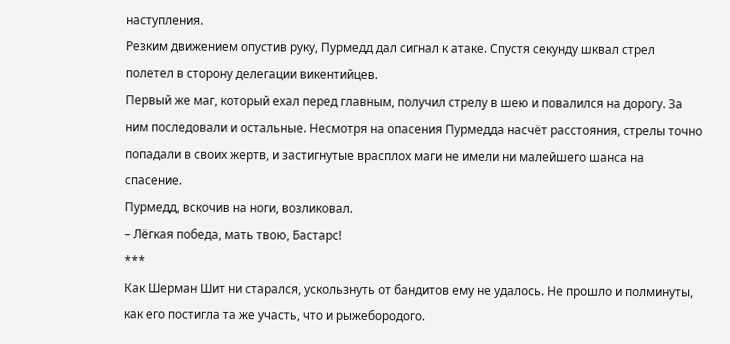наступления.
Резким движением опустив руку, Пурмедд дал сигнал к атаке. Спустя секунду шквал стрел полетел в сторону делегации викентийцев.
Первый же маг, который ехал перед главным, получил стрелу в шею и повалился на дорогу. За ним последовали и остальные. Несмотря на опасения Пурмедда насчёт расстояния, стрелы точно попадали в своих жертв, и застигнутые врасплох маги не имели ни малейшего шанса на спасение.
Пурмедд, вскочив на ноги, возликовал.
– Лёгкая победа, мать твою, Бастарс!
***
Как Шерман Шит ни старался, ускользнуть от бандитов ему не удалось. Не прошло и полминуты, как его постигла та же участь, что и рыжебородого.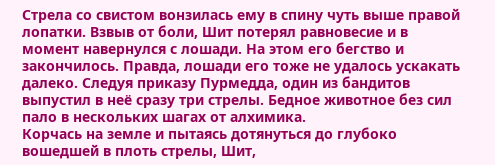Стрела со свистом вонзилась ему в спину чуть выше правой лопатки. Взвыв от боли, Шит потерял равновесие и в момент навернулся с лошади. На этом его бегство и закончилось. Правда, лошади его тоже не удалось ускакать далеко. Следуя приказу Пурмедда, один из бандитов выпустил в неё сразу три стрелы. Бедное животное без сил пало в нескольких шагах от алхимика.
Корчась на земле и пытаясь дотянуться до глубоко вошедшей в плоть стрелы, Шит,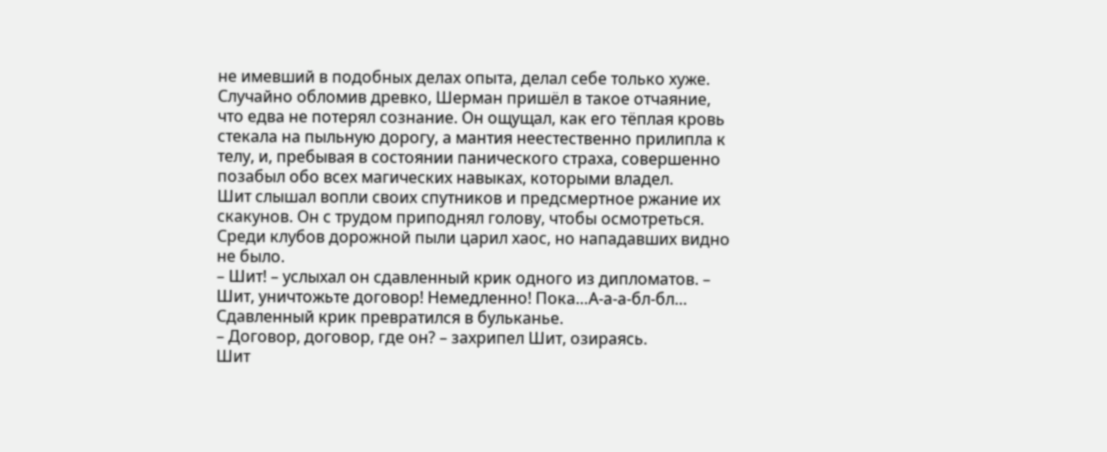не имевший в подобных делах опыта, делал себе только хуже. Случайно обломив древко, Шерман пришёл в такое отчаяние, что едва не потерял сознание. Он ощущал, как его тёплая кровь стекала на пыльную дорогу, а мантия неестественно прилипла к телу, и, пребывая в состоянии панического страха, совершенно позабыл обо всех магических навыках, которыми владел.
Шит слышал вопли своих спутников и предсмертное ржание их скакунов. Он с трудом приподнял голову, чтобы осмотреться. Среди клубов дорожной пыли царил хаос, но нападавших видно не было.
– Шит! – услыхал он сдавленный крик одного из дипломатов. – Шит, уничтожьте договор! Немедленно! Пока…А-а-а-бл-бл…
Сдавленный крик превратился в бульканье.
– Договор, договор, где он? – захрипел Шит, озираясь.
Шит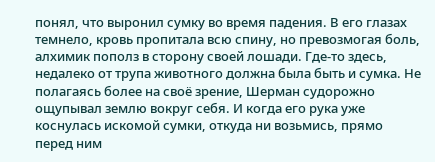понял, что выронил сумку во время падения. В его глазах темнело, кровь пропитала всю спину, но превозмогая боль, алхимик пополз в сторону своей лошади. Где-то здесь, недалеко от трупа животного должна была быть и сумка. Не полагаясь более на своё зрение, Шерман судорожно ощупывал землю вокруг себя. И когда его рука уже коснулась искомой сумки, откуда ни возьмись, прямо перед ним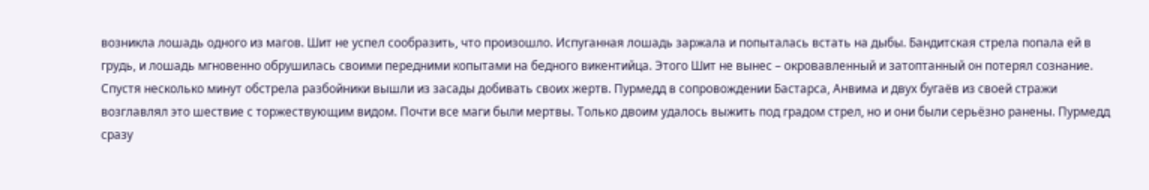возникла лошадь одного из магов. Шит не успел сообразить, что произошло. Испуганная лошадь заржала и попыталась встать на дыбы. Бандитская стрела попала ей в грудь, и лошадь мгновенно обрушилась своими передними копытами на бедного викентийца. Этого Шит не вынес – окровавленный и затоптанный он потерял сознание.
Спустя несколько минут обстрела разбойники вышли из засады добивать своих жертв. Пурмедд в сопровождении Бастарса, Анвима и двух бугаёв из своей стражи возглавлял это шествие с торжествующим видом. Почти все маги были мертвы. Только двоим удалось выжить под градом стрел, но и они были серьёзно ранены. Пурмедд сразу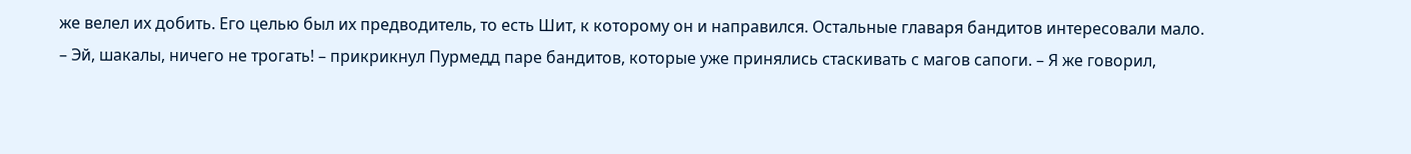же велел их добить. Его целью был их предводитель, то есть Шит, к которому он и направился. Остальные главаря бандитов интересовали мало.
– Эй, шакалы, ничего не трогать! – прикрикнул Пурмедд паре бандитов, которые уже принялись стаскивать с магов сапоги. – Я же говорил,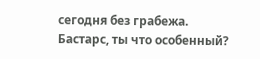сегодня без грабежа. Бастарс, ты что особенный?